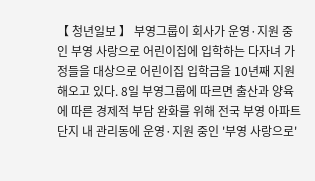【 청년일보 】 부영그룹이 회사가 운영·지원 중인 부영 사랑으로 어린이집에 입학하는 다자녀 가정들을 대상으로 어린이집 입학금을 10년째 지원해오고 있다. 8일 부영그룹에 따르면 출산과 양육에 따른 경제적 부담 완화를 위해 전국 부영 아파트 단지 내 관리동에 운영·지원 중인 '부영 사랑으로'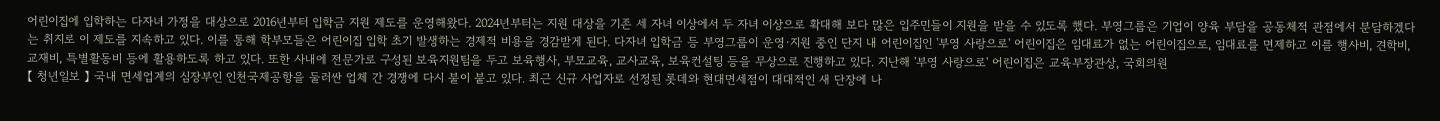어린이집에 입학하는 다자녀 가정을 대상으로 2016년부터 입학금 지원 제도를 운영해왔다. 2024년부터는 지원 대상을 기존 세 자녀 이상에서 두 자녀 이상으로 확대해 보다 많은 입주민들이 지원을 받을 수 있도록 했다. 부영그룹은 기업이 양육 부담을 공동체적 관점에서 분담하겠다는 취지로 이 제도를 지속하고 있다. 이를 통해 학부모들은 어린이집 입학 초기 발생하는 경제적 비용을 경감받게 된다. 다자녀 입학금 등 부영그룹이 운영·지원 중인 단지 내 어린이집인 '부영 사랑으로' 어린이집은 임대료가 없는 어린이집으로, 임대료를 면제하고 이를 행사비, 견학비, 교재비, 특별활동비 등에 활용하도록 하고 있다. 또한 사내에 전문가로 구성된 보육지원팀을 두고 보육행사, 부모교육, 교사교육, 보육컨설팅 등을 무상으로 진행하고 있다. 지난해 '부영 사랑으로' 어린이집은 교육부장관상, 국회의원
【 청년일보 】 국내 면세업계의 심장부인 인천국제공항을 둘러싼 업체 간 경쟁에 다시 불이 붙고 있다. 최근 신규 사업자로 선정된 롯데와 현대면세점이 대대적인 새 단장에 나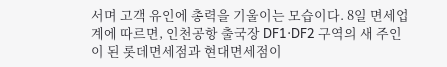서며 고객 유인에 총력을 기울이는 모습이다. 8일 면세업계에 따르면, 인천공항 출국장 DF1·DF2 구역의 새 주인이 된 롯데면세점과 현대면세점이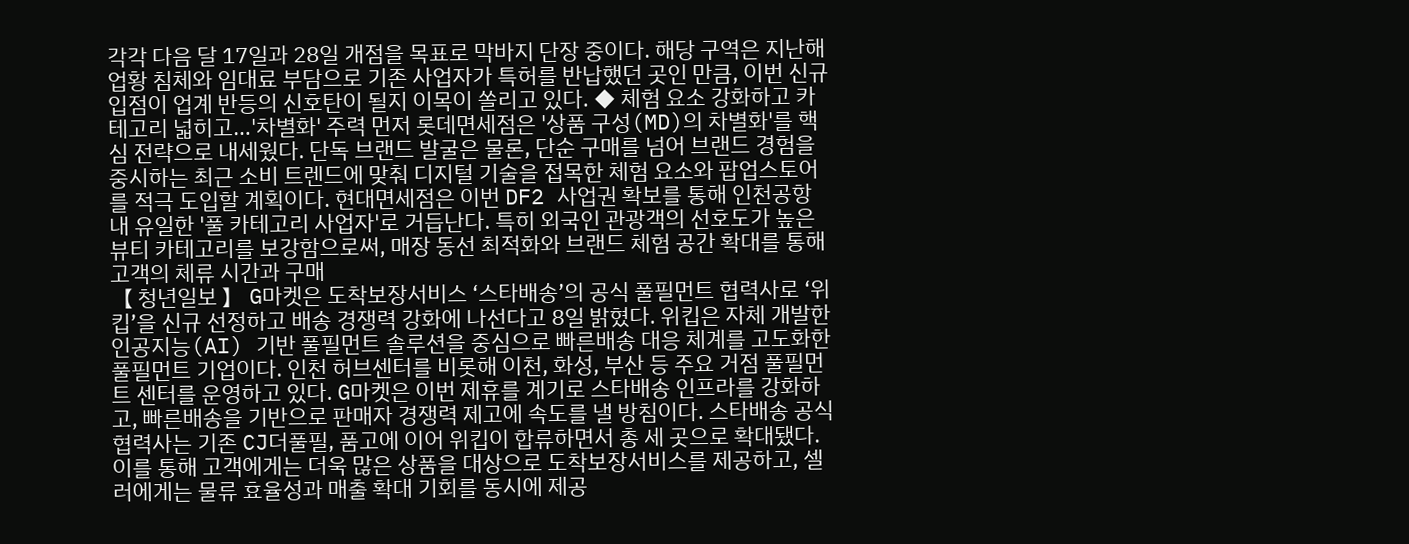각각 다음 달 17일과 28일 개점을 목표로 막바지 단장 중이다. 해당 구역은 지난해 업황 침체와 임대료 부담으로 기존 사업자가 특허를 반납했던 곳인 만큼, 이번 신규 입점이 업계 반등의 신호탄이 될지 이목이 쏠리고 있다. ◆ 체험 요소 강화하고 카테고리 넓히고…'차별화' 주력 먼저 롯데면세점은 '상품 구성(MD)의 차별화'를 핵심 전략으로 내세웠다. 단독 브랜드 발굴은 물론, 단순 구매를 넘어 브랜드 경험을 중시하는 최근 소비 트렌드에 맞춰 디지털 기술을 접목한 체험 요소와 팝업스토어를 적극 도입할 계획이다. 현대면세점은 이번 DF2 사업권 확보를 통해 인천공항 내 유일한 '풀 카테고리 사업자'로 거듭난다. 특히 외국인 관광객의 선호도가 높은 뷰티 카테고리를 보강함으로써, 매장 동선 최적화와 브랜드 체험 공간 확대를 통해 고객의 체류 시간과 구매
【 청년일보 】 G마켓은 도착보장서비스 ‘스타배송’의 공식 풀필먼트 협력사로 ‘위킵’을 신규 선정하고 배송 경쟁력 강화에 나선다고 8일 밝혔다. 위킵은 자체 개발한 인공지능(AI) 기반 풀필먼트 솔루션을 중심으로 빠른배송 대응 체계를 고도화한 풀필먼트 기업이다. 인천 허브센터를 비롯해 이천, 화성, 부산 등 주요 거점 풀필먼트 센터를 운영하고 있다. G마켓은 이번 제휴를 계기로 스타배송 인프라를 강화하고, 빠른배송을 기반으로 판매자 경쟁력 제고에 속도를 낼 방침이다. 스타배송 공식 협력사는 기존 CJ더풀필, 품고에 이어 위킵이 합류하면서 총 세 곳으로 확대됐다. 이를 통해 고객에게는 더욱 많은 상품을 대상으로 도착보장서비스를 제공하고, 셀러에게는 물류 효율성과 매출 확대 기회를 동시에 제공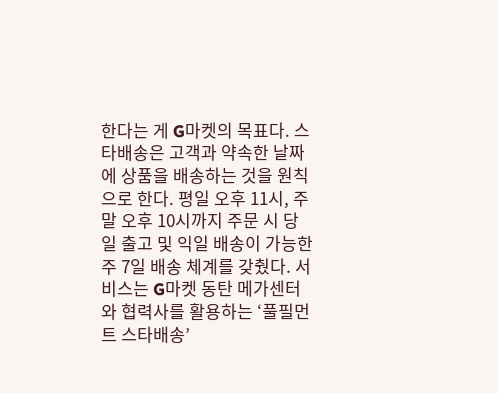한다는 게 G마켓의 목표다. 스타배송은 고객과 약속한 날짜에 상품을 배송하는 것을 원칙으로 한다. 평일 오후 11시, 주말 오후 10시까지 주문 시 당일 출고 및 익일 배송이 가능한 주 7일 배송 체계를 갖췄다. 서비스는 G마켓 동탄 메가센터와 협력사를 활용하는 ‘풀필먼트 스타배송’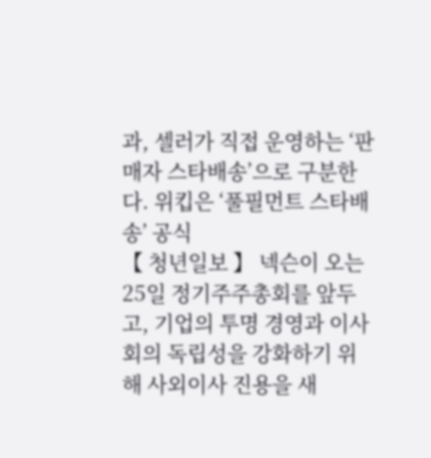과, 셀러가 직접 운영하는 ‘판매자 스타배송’으로 구분한다. 위킵은 ‘풀필먼트 스타배송’ 공식
【 청년일보 】 넥슨이 오는 25일 정기주주총회를 앞두고, 기업의 투명 경영과 이사회의 독립성을 강화하기 위해 사외이사 진용을 새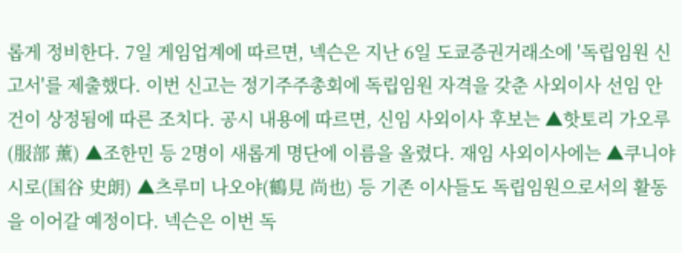롭게 정비한다. 7일 게임업계에 따르면, 넥슨은 지난 6일 도쿄증권거래소에 '독립임원 신고서'를 제출했다. 이번 신고는 정기주주총회에 독립임원 자격을 갖춘 사외이사 선임 안건이 상정됨에 따른 조치다. 공시 내용에 따르면, 신임 사외이사 후보는 ▲핫토리 가오루(服部 薰) ▲조한민 등 2명이 새롭게 명단에 이름을 올렸다. 재임 사외이사에는 ▲쿠니야 시로(国谷 史朗) ▲츠루미 나오야(鶴見 尚也) 등 기존 이사들도 독립임원으로서의 활동을 이어갈 예정이다. 넥슨은 이번 독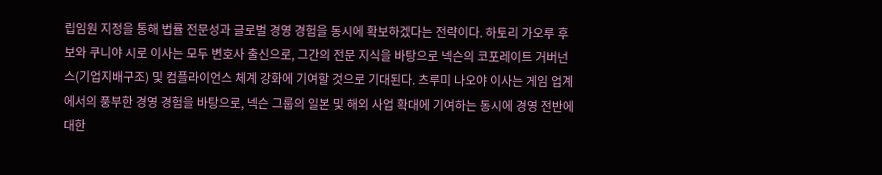립임원 지정을 통해 법률 전문성과 글로벌 경영 경험을 동시에 확보하겠다는 전략이다. 하토리 가오루 후보와 쿠니야 시로 이사는 모두 변호사 출신으로, 그간의 전문 지식을 바탕으로 넥슨의 코포레이트 거버넌스(기업지배구조) 및 컴플라이언스 체계 강화에 기여할 것으로 기대된다. 츠루미 나오야 이사는 게임 업계에서의 풍부한 경영 경험을 바탕으로, 넥슨 그룹의 일본 및 해외 사업 확대에 기여하는 동시에 경영 전반에 대한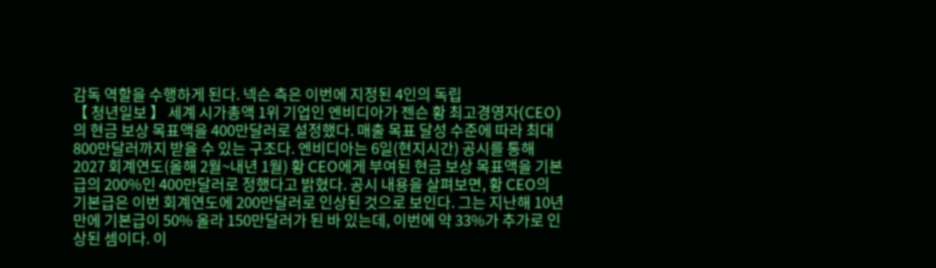감독 역할을 수행하게 된다. 넥슨 측은 이번에 지정된 4인의 독립
【 청년일보 】 세계 시가총액 1위 기업인 엔비디아가 젠슨 황 최고경영자(CEO)의 현금 보상 목표액을 400만달러로 설정했다. 매출 목표 달성 수준에 따라 최대 800만달러까지 받을 수 있는 구조다. 엔비디아는 6일(현지시간) 공시를 통해 2027 회계연도(올해 2월~내년 1월) 황 CEO에게 부여된 현금 보상 목표액을 기본급의 200%인 400만달러로 정했다고 밝혔다. 공시 내용을 살펴보면, 황 CEO의 기본급은 이번 회계연도에 200만달러로 인상된 것으로 보인다. 그는 지난해 10년 만에 기본급이 50% 올라 150만달러가 된 바 있는데, 이번에 약 33%가 추가로 인상된 셈이다. 이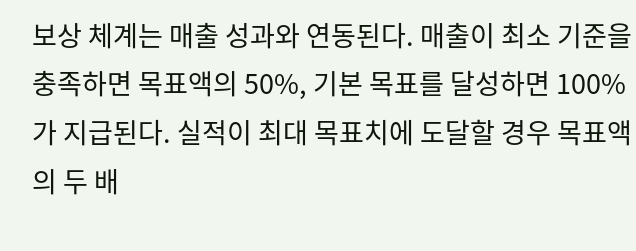보상 체계는 매출 성과와 연동된다. 매출이 최소 기준을 충족하면 목표액의 50%, 기본 목표를 달성하면 100%가 지급된다. 실적이 최대 목표치에 도달할 경우 목표액의 두 배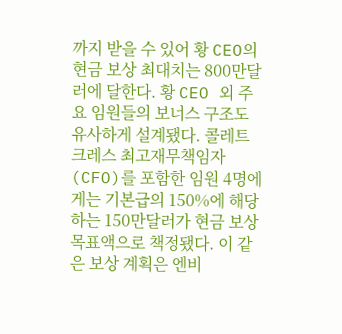까지 받을 수 있어 황 CEO의 현금 보상 최대치는 800만달러에 달한다. 황 CEO 외 주요 임원들의 보너스 구조도 유사하게 설계됐다. 콜레트 크레스 최고재무책임자(CFO)를 포함한 임원 4명에게는 기본급의 150%에 해당하는 150만달러가 현금 보상 목표액으로 책정됐다. 이 같은 보상 계획은 엔비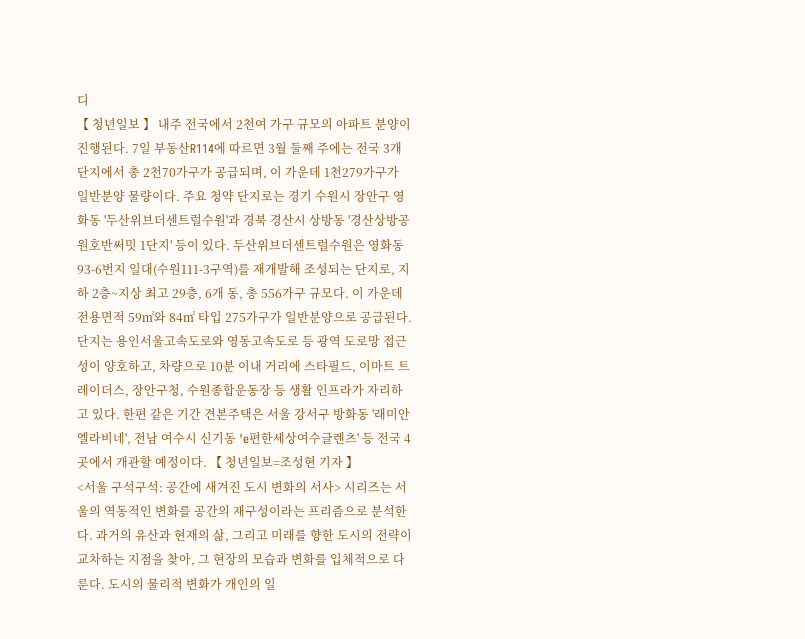디
【 청년일보 】 내주 전국에서 2천여 가구 규모의 아파트 분양이 진행된다. 7일 부동산R114에 따르면 3월 둘째 주에는 전국 3개 단지에서 총 2천70가구가 공급되며, 이 가운데 1천279가구가 일반분양 물량이다. 주요 청약 단지로는 경기 수원시 장안구 영화동 '두산위브더센트럴수원'과 경북 경산시 상방동 '경산상방공원호반써밋 1단지' 등이 있다. 두산위브더센트럴수원은 영화동 93-6번지 일대(수원111-3구역)를 재개발해 조성되는 단지로, 지하 2층~지상 최고 29층, 6개 동, 총 556가구 규모다. 이 가운데 전용면적 59㎡와 84㎡ 타입 275가구가 일반분양으로 공급된다. 단지는 용인서울고속도로와 영동고속도로 등 광역 도로망 접근성이 양호하고, 차량으로 10분 이내 거리에 스타필드, 이마트 트레이더스, 장안구청, 수원종합운동장 등 생활 인프라가 자리하고 있다. 한편 같은 기간 견본주택은 서울 강서구 방화동 '래미안엘라비네', 전남 여수시 신기동 'e편한세상여수글렌츠' 등 전국 4곳에서 개관할 예정이다. 【 청년일보=조성현 기자 】
<서울 구석구석: 공간에 새겨진 도시 변화의 서사> 시리즈는 서울의 역동적인 변화를 공간의 재구성이라는 프리즘으로 분석한다. 과거의 유산과 현재의 삶, 그리고 미래를 향한 도시의 전략이 교차하는 지점을 찾아, 그 현장의 모습과 변화를 입체적으로 다룬다. 도시의 물리적 변화가 개인의 일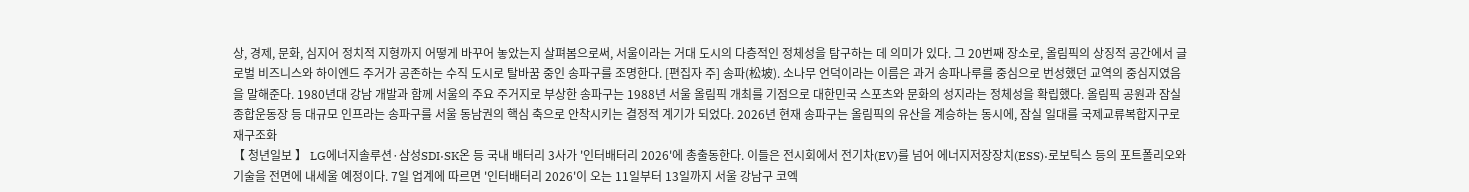상, 경제, 문화, 심지어 정치적 지형까지 어떻게 바꾸어 놓았는지 살펴봄으로써, 서울이라는 거대 도시의 다층적인 정체성을 탐구하는 데 의미가 있다. 그 20번째 장소로, 올림픽의 상징적 공간에서 글로벌 비즈니스와 하이엔드 주거가 공존하는 수직 도시로 탈바꿈 중인 송파구를 조명한다. [편집자 주] 송파(松坡). 소나무 언덕이라는 이름은 과거 송파나루를 중심으로 번성했던 교역의 중심지였음을 말해준다. 1980년대 강남 개발과 함께 서울의 주요 주거지로 부상한 송파구는 1988년 서울 올림픽 개최를 기점으로 대한민국 스포츠와 문화의 성지라는 정체성을 확립했다. 올림픽 공원과 잠실 종합운동장 등 대규모 인프라는 송파구를 서울 동남권의 핵심 축으로 안착시키는 결정적 계기가 되었다. 2026년 현재 송파구는 올림픽의 유산을 계승하는 동시에, 잠실 일대를 국제교류복합지구로 재구조화
【 청년일보 】 LG에너지솔루션·삼성SDI·SK온 등 국내 배터리 3사가 '인터배터리 2026'에 총출동한다. 이들은 전시회에서 전기차(EV)를 넘어 에너지저장장치(ESS)·로보틱스 등의 포트폴리오와 기술을 전면에 내세울 예정이다. 7일 업계에 따르면 '인터배터리 2026'이 오는 11일부터 13일까지 서울 강남구 코엑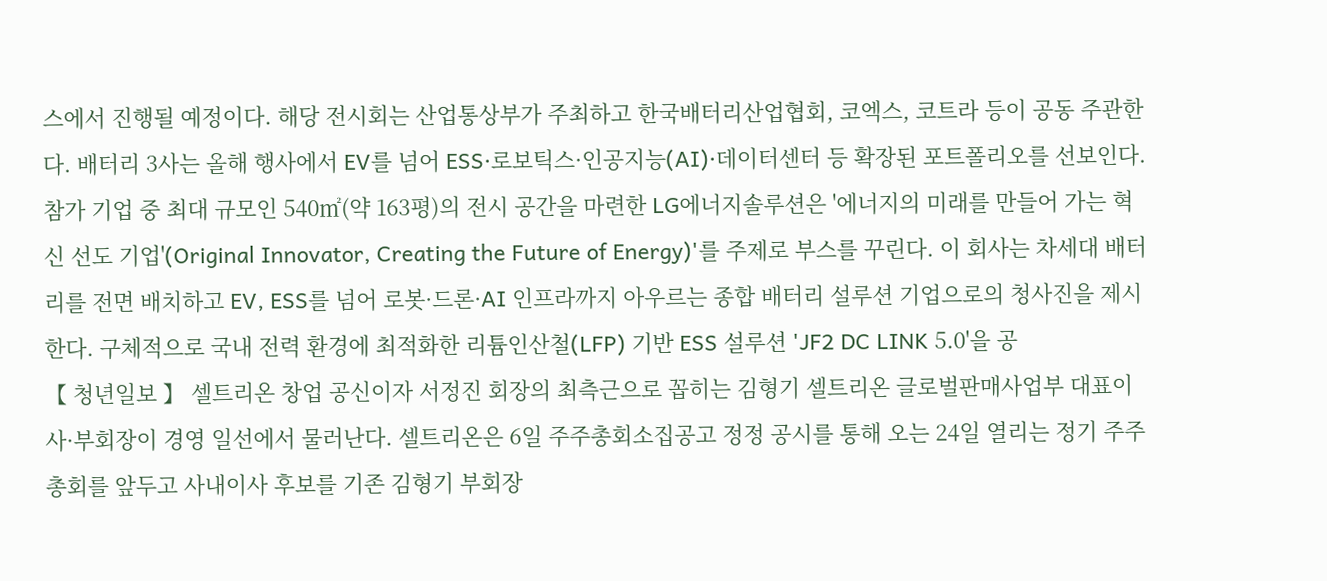스에서 진행될 예정이다. 해당 전시회는 산업통상부가 주최하고 한국배터리산업협회, 코엑스, 코트라 등이 공동 주관한다. 배터리 3사는 올해 행사에서 EV를 넘어 ESS·로보틱스·인공지능(AI)·데이터센터 등 확장된 포트폴리오를 선보인다. 참가 기업 중 최대 규모인 540㎡(약 163평)의 전시 공간을 마련한 LG에너지솔루션은 '에너지의 미래를 만들어 가는 혁신 선도 기업'(Original Innovator, Creating the Future of Energy)'를 주제로 부스를 꾸린다. 이 회사는 차세대 배터리를 전면 배치하고 EV, ESS를 넘어 로봇·드론·AI 인프라까지 아우르는 종합 배터리 설루션 기업으로의 청사진을 제시한다. 구체적으로 국내 전력 환경에 최적화한 리튬인산철(LFP) 기반 ESS 설루션 'JF2 DC LINK 5.0'을 공
【 청년일보 】 셀트리온 창업 공신이자 서정진 회장의 최측근으로 꼽히는 김형기 셀트리온 글로벌판매사업부 대표이사·부회장이 경영 일선에서 물러난다. 셀트리온은 6일 주주총회소집공고 정정 공시를 통해 오는 24일 열리는 정기 주주총회를 앞두고 사내이사 후보를 기존 김형기 부회장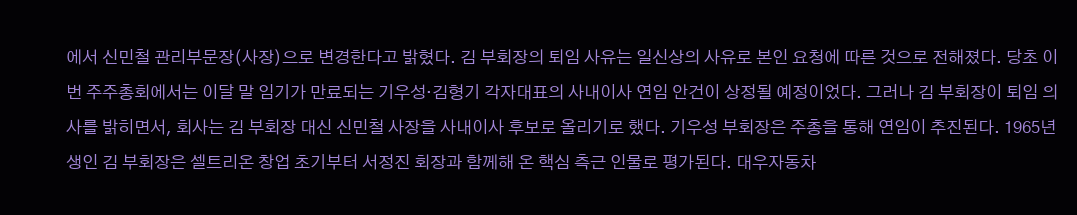에서 신민철 관리부문장(사장)으로 변경한다고 밝혔다. 김 부회장의 퇴임 사유는 일신상의 사유로 본인 요청에 따른 것으로 전해졌다. 당초 이번 주주총회에서는 이달 말 임기가 만료되는 기우성·김형기 각자대표의 사내이사 연임 안건이 상정될 예정이었다. 그러나 김 부회장이 퇴임 의사를 밝히면서, 회사는 김 부회장 대신 신민철 사장을 사내이사 후보로 올리기로 했다. 기우성 부회장은 주총을 통해 연임이 추진된다. 1965년생인 김 부회장은 셀트리온 창업 초기부터 서정진 회장과 함께해 온 핵심 측근 인물로 평가된다. 대우자동차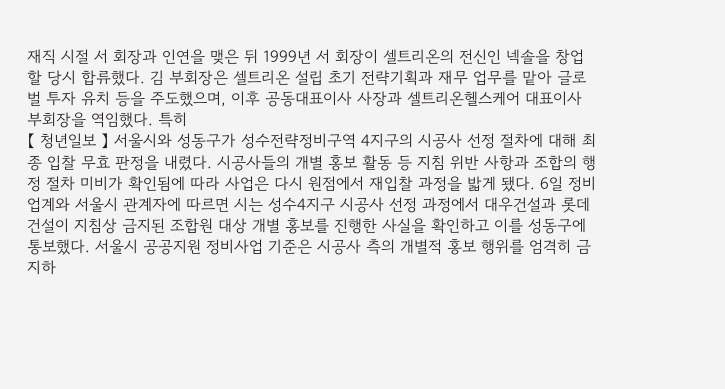재직 시절 서 회장과 인연을 맺은 뒤 1999년 서 회장이 셀트리온의 전신인 넥솔을 창업할 당시 합류했다. 김 부회장은 셀트리온 설립 초기 전략기획과 재무 업무를 맡아 글로벌 투자 유치 등을 주도했으며, 이후 공동대표이사 사장과 셀트리온헬스케어 대표이사 부회장을 역임했다. 특히
【 청년일보 】 서울시와 성동구가 성수전략정비구역 4지구의 시공사 선정 절차에 대해 최종 입찰 무효 판정을 내렸다. 시공사들의 개별 홍보 활동 등 지침 위반 사항과 조합의 행정 절차 미비가 확인됨에 따라 사업은 다시 원점에서 재입찰 과정을 밟게 됐다. 6일 정비업계와 서울시 관계자에 따르면 시는 성수4지구 시공사 선정 과정에서 대우건설과 롯데건설이 지침상 금지된 조합원 대상 개별 홍보를 진행한 사실을 확인하고 이를 성동구에 통보했다. 서울시 공공지원 정비사업 기준은 시공사 측의 개별적 홍보 행위를 엄격히 금지하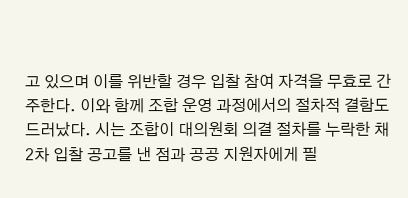고 있으며 이를 위반할 경우 입찰 참여 자격을 무효로 간주한다. 이와 함께 조합 운영 과정에서의 절차적 결함도 드러났다. 시는 조합이 대의원회 의결 절차를 누락한 채 2차 입찰 공고를 낸 점과 공공 지원자에게 필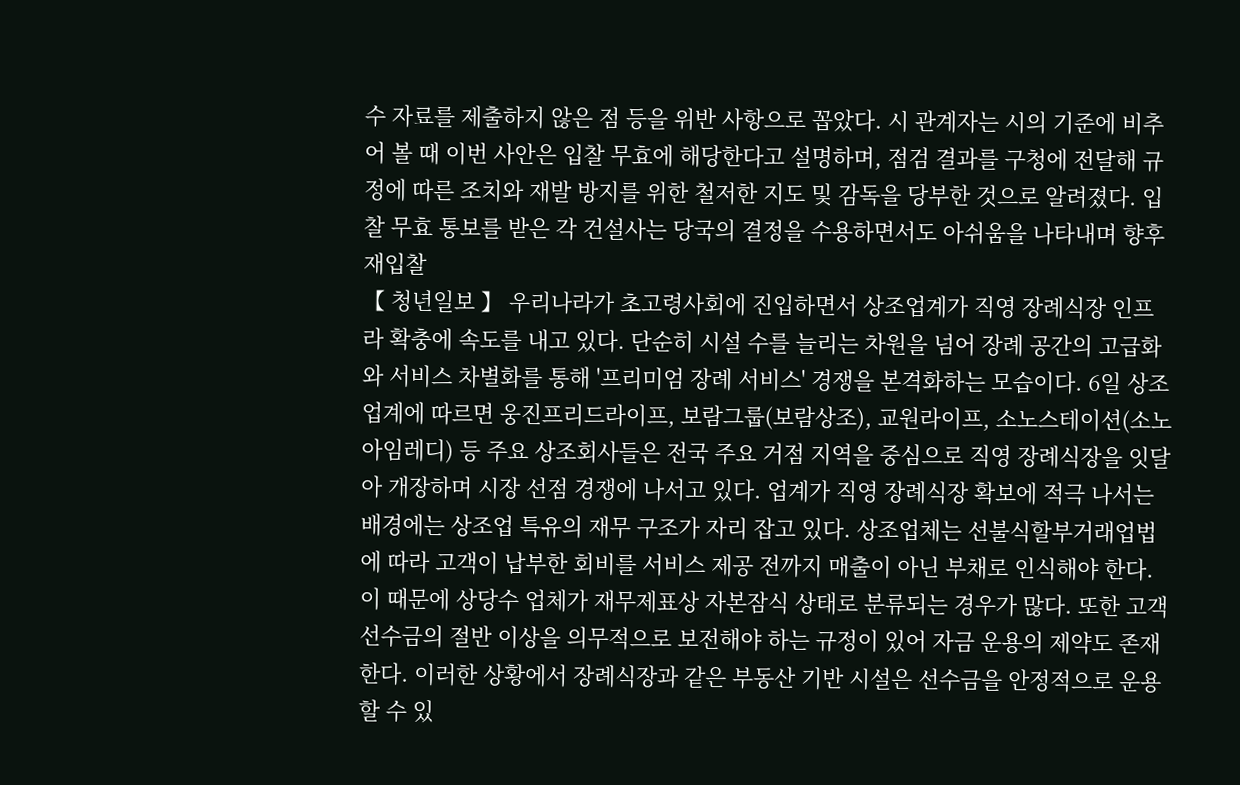수 자료를 제출하지 않은 점 등을 위반 사항으로 꼽았다. 시 관계자는 시의 기준에 비추어 볼 때 이번 사안은 입찰 무효에 해당한다고 설명하며, 점검 결과를 구청에 전달해 규정에 따른 조치와 재발 방지를 위한 철저한 지도 및 감독을 당부한 것으로 알려졌다. 입찰 무효 통보를 받은 각 건설사는 당국의 결정을 수용하면서도 아쉬움을 나타내며 향후 재입찰
【 청년일보 】 우리나라가 초고령사회에 진입하면서 상조업계가 직영 장례식장 인프라 확충에 속도를 내고 있다. 단순히 시설 수를 늘리는 차원을 넘어 장례 공간의 고급화와 서비스 차별화를 통해 '프리미엄 장례 서비스' 경쟁을 본격화하는 모습이다. 6일 상조업계에 따르면 웅진프리드라이프, 보람그룹(보람상조), 교원라이프, 소노스테이션(소노아임레디) 등 주요 상조회사들은 전국 주요 거점 지역을 중심으로 직영 장례식장을 잇달아 개장하며 시장 선점 경쟁에 나서고 있다. 업계가 직영 장례식장 확보에 적극 나서는 배경에는 상조업 특유의 재무 구조가 자리 잡고 있다. 상조업체는 선불식할부거래업법에 따라 고객이 납부한 회비를 서비스 제공 전까지 매출이 아닌 부채로 인식해야 한다. 이 때문에 상당수 업체가 재무제표상 자본잠식 상태로 분류되는 경우가 많다. 또한 고객 선수금의 절반 이상을 의무적으로 보전해야 하는 규정이 있어 자금 운용의 제약도 존재한다. 이러한 상황에서 장례식장과 같은 부동산 기반 시설은 선수금을 안정적으로 운용할 수 있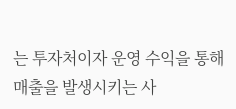는 투자처이자 운영 수익을 통해 매출을 발생시키는 사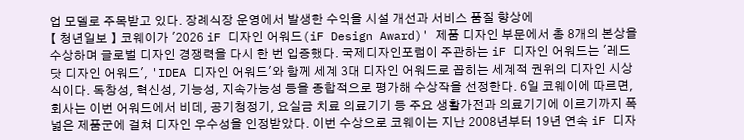업 모델로 주목받고 있다. 장례식장 운영에서 발생한 수익을 시설 개선과 서비스 품질 향상에
【 청년일보 】 코웨이가 '2026 iF 디자인 어워드(iF Design Award)' 제품 디자인 부문에서 총 8개의 본상을 수상하며 글로벌 디자인 경쟁력을 다시 한 번 입증했다. 국제디자인포럼이 주관하는 iF 디자인 어워드는 '레드닷 디자인 어워드', 'IDEA 디자인 어워드'와 함께 세계 3대 디자인 어워드로 꼽히는 세계적 권위의 디자인 시상식이다. 독창성, 혁신성, 기능성, 지속가능성 등을 종합적으로 평가해 수상작을 선정한다. 6일 코웨이에 따르면, 회사는 이번 어워드에서 비데, 공기청정기, 요실금 치료 의료기기 등 주요 생활가전과 의료기기에 이르기까지 폭넓은 제품군에 걸쳐 디자인 우수성을 인정받았다. 이번 수상으로 코웨이는 지난 2008년부터 19년 연속 iF 디자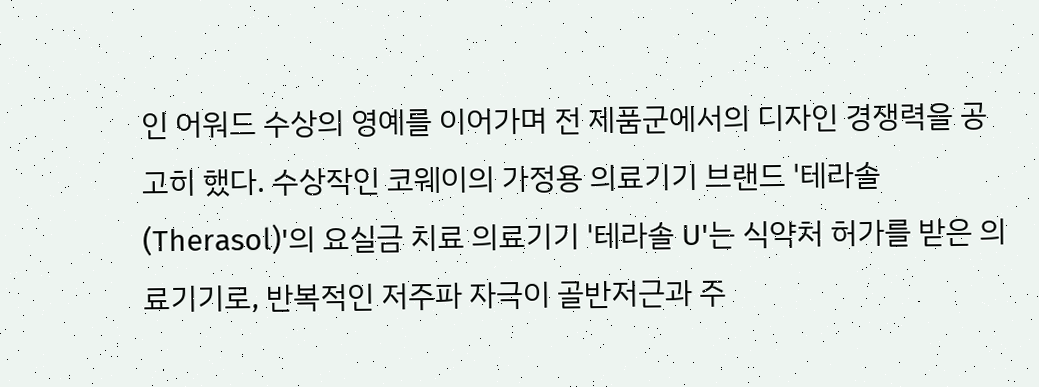인 어워드 수상의 영예를 이어가며 전 제품군에서의 디자인 경쟁력을 공고히 했다. 수상작인 코웨이의 가정용 의료기기 브랜드 '테라솔(Therasol)'의 요실금 치료 의료기기 '테라솔 U'는 식약처 허가를 받은 의료기기로, 반복적인 저주파 자극이 골반저근과 주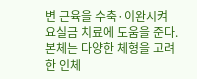변 근육을 수축·이완시켜 요실금 치료에 도움을 준다. 본체는 다양한 체형을 고려한 인체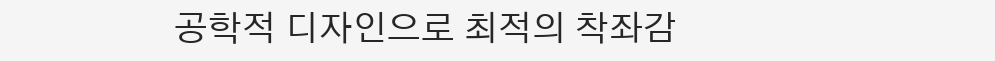공학적 디자인으로 최적의 착좌감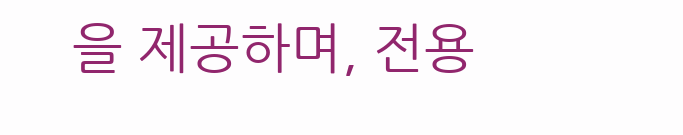을 제공하며, 전용